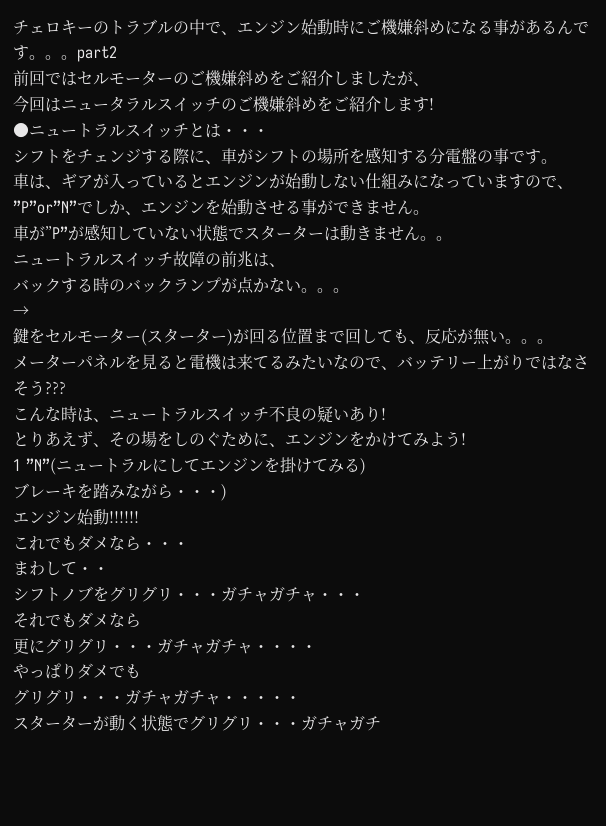チェロキーのトラブルの中で、エンジン始動時にご機嫌斜めになる事があるんです。。。part2
前回ではセルモーターのご機嫌斜めをご紹介しましたが、
今回はニュータラルスイッチのご機嫌斜めをご紹介します!
●ニュートラルスイッチとは・・・
シフトをチェンジする際に、車がシフトの場所を感知する分電盤の事です。
車は、ギアが入っているとエンジンが始動しない仕組みになっていますので、
”P”or”N”でしか、エンジンを始動させる事ができません。
車が”P”が感知していない状態でスターターは動きません。。
ニュートラルスイッチ故障の前兆は、
バックする時のバックランプが点かない。。。
→
鍵をセルモーター(スターター)が回る位置まで回しても、反応が無い。。。
メーターパネルを見ると電機は来てるみたいなので、バッテリー上がりではなさそう???
こんな時は、ニュートラルスイッチ不良の疑いあり!
とりあえず、その場をしのぐために、エンジンをかけてみよう!
1 ”N”(ニュートラルにしてエンジンを掛けてみる)
ブレーキを踏みながら・・・)
エンジン始動!!!!!!
これでもダメなら・・・
まわして・・
シフトノブをグリグリ・・・ガチャガチャ・・・
それでもダメなら
更にグリグリ・・・ガチャガチャ・・・・
やっぱりダメでも
グリグリ・・・ガチャガチャ・・・・・
スターターが動く状態でグリグリ・・・ガチャガチ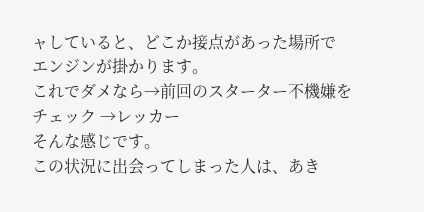ャしていると、どこか接点があった場所で
エンジンが掛かります。
これでダメなら→前回のスターター不機嫌をチェック →レッカー
そんな感じです。
この状況に出会ってしまった人は、あき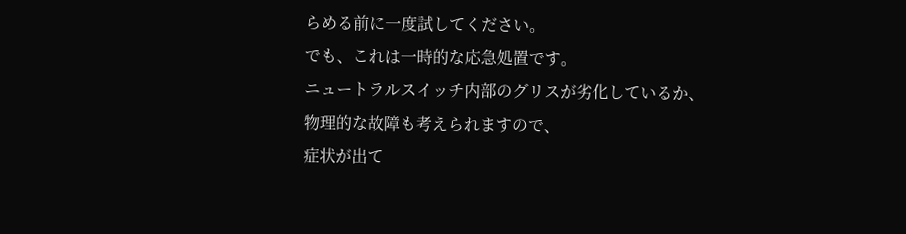らめる前に一度試してください。
でも、これは一時的な応急処置です。
ニュートラルスイッチ内部のグリスが劣化しているか、
物理的な故障も考えられますので、
症状が出て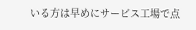いる方は早めにサービス工場で点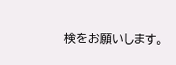検をお願いします。